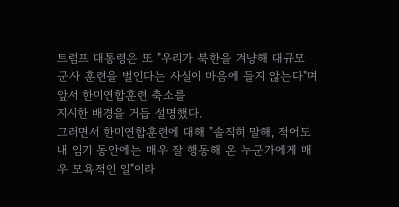트럼프 대통령은 또 "우리가 북한을 겨냥해 대규모 군사 훈련을 벌인다는 사실이 마음에 들지 않는다"며 앞서 한미연합훈련 축소를
지시한 배경을 거듭 설명했다.
그러면서 한미연합훈련에 대해 "솔직히 말해, 적어도 내 임기 동안에는 매우 잘 행동해 온 누군가에게 매우 모욕적인 일"이라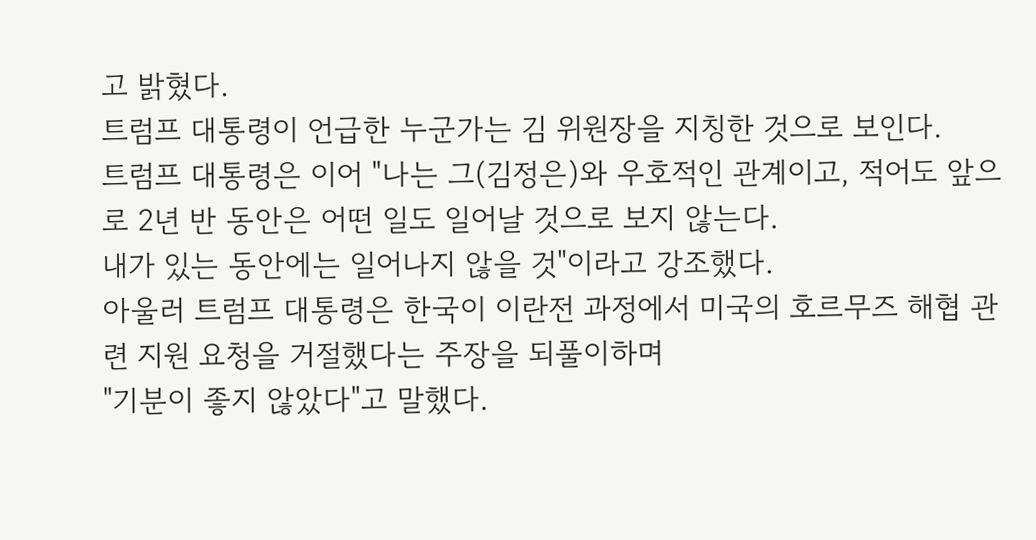고 밝혔다.
트럼프 대통령이 언급한 누군가는 김 위원장을 지칭한 것으로 보인다.
트럼프 대통령은 이어 "나는 그(김정은)와 우호적인 관계이고, 적어도 앞으로 2년 반 동안은 어떤 일도 일어날 것으로 보지 않는다.
내가 있는 동안에는 일어나지 않을 것"이라고 강조했다.
아울러 트럼프 대통령은 한국이 이란전 과정에서 미국의 호르무즈 해협 관련 지원 요청을 거절했다는 주장을 되풀이하며
"기분이 좋지 않았다"고 말했다.